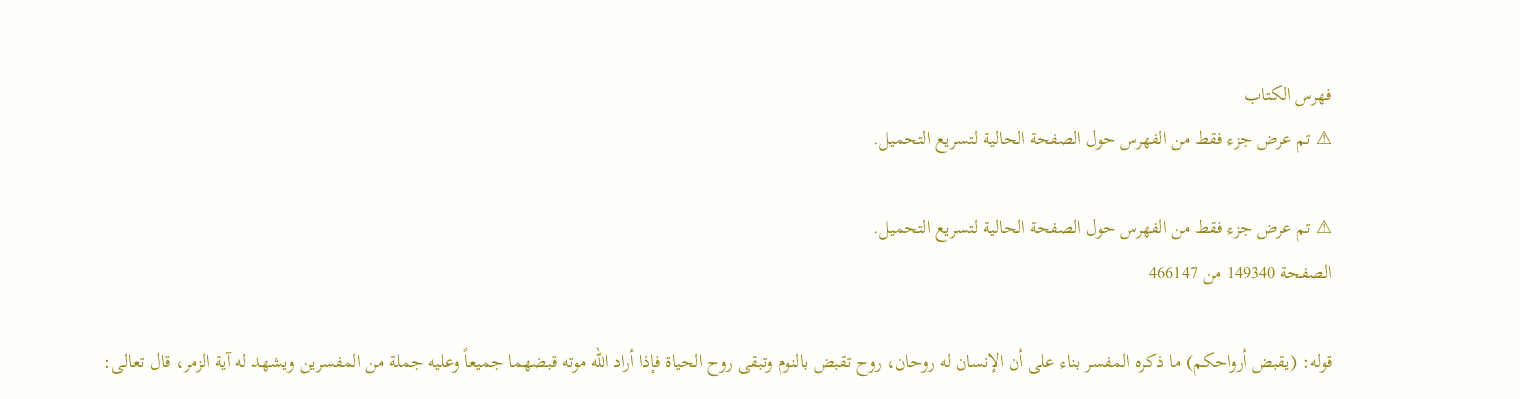فهرس الكتاب
⚠ تم عرض جزء فقط من الفهرس حول الصفحة الحالية لتسريع التحميل.

⚠ تم عرض جزء فقط من الفهرس حول الصفحة الحالية لتسريع التحميل.
الصفحة 149340 من 466147

قوله: (يقبض أرواحكم) ما ذكره المفسر بناء على أن الإنسان له روحان، روح تقبض بالنوم وتبقى روح الحياة فإذا أراد الله موته قبضهما جميعاً وعليه جملة من المفسرين ويشهد له آية الزمر، قال تعالى: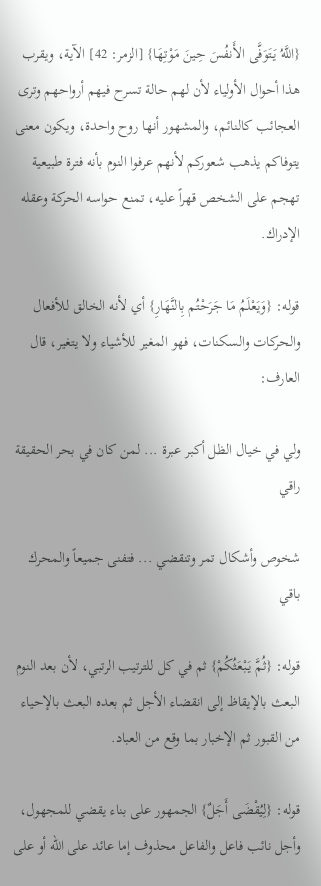{اللَّهُ يَتَوَفَّى الأَنفُسَ حِينَ مَوْتِهَا} [الزمر: 42] الآية، ويقرب هذا أحوال الأولياء لأن لهم حالة تسرح فيهم أرواحهم وترى العجائب كالنائم، والمشهور أنها روح واحدة، ويكون معنى يتوفاكم يذهب شعوركم لأنهم عرفوا النوم بأنه فترة طبيعية تهجم على الشخص قهراً عليه، تمنع حواسه الحركة وعقله الإدراك.

قوله: {وَيَعْلَمُ مَا جَرَحْتُم بِالنَّهَارِ} أي لأنه الخالق للأفعال والحركات والسكنات، فهو المغير للأشياء ولا يتغير، قال العارف:

ولي في خيال الظل أكبر عبرة ... لمن كان في بحر الحقيقة راقي

شخوص وأشكال تمر وتنقضي ... فتفنى جميعاً والمحرك باقي

قوله: {ثُمَّ يَبْعَثُكُمْ} ثم في كل للترتيب الرتبي، لأن بعد النوم البعث بالإيقاظ إلى انقضاء الأجل ثم بعده البعث بالإحياء من القبور ثم الإخبار بما وقع من العباد.

قوله: {لِيُقْضَى أَجَلٌ} الجمهور على بناء يقضي للمجهول، وأجل نائب فاعل والفاعل محذوف إما عائد على الله أو على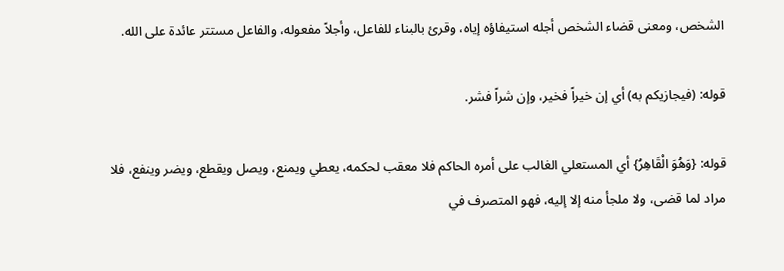الشخص، ومعنى قضاء الشخص أجله استيفاؤه إياه، وقرئ بالبناء للفاعل، وأجلاً مفعوله، والفاعل مستتر عائدة على الله.

قوله: (فيجازيكم به) أي إن خيراً فخير، وإن شراً فشر.

قوله: {وَهُوَ الْقَاهِرُ} أي المستعلي الغالب على أمره الحاكم فلا معقب لحكمه، يعطي ويمنع، ويصل ويقطع، ويضر وينفع، فلا مراد لما قضى، ولا ملجأ منه إلا إليه، فهو المتصرف في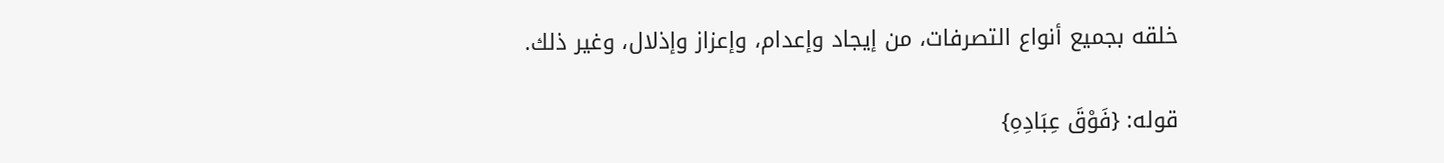خلقه بجميع أنواع التصرفات، من إيجاد وإعدام، وإعزاز وإذلال، وغير ذلك.

قوله: {فَوْقَ عِبَادِهِ}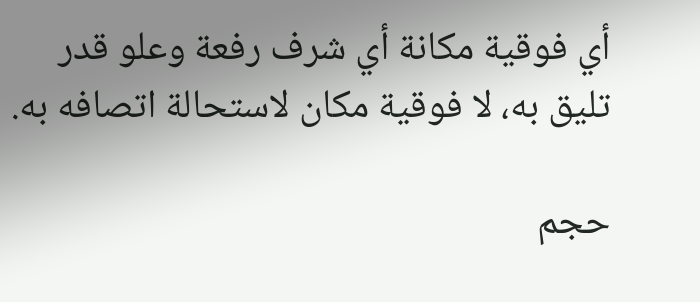أي فوقية مكانة أي شرف رفعة وعلو قدر تليق به، لا فوقية مكان لاستحالة اتصافه به.

حجم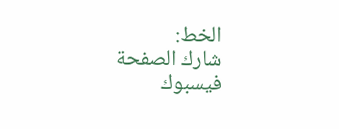الخط:
شارك الصفحة
فيسبوك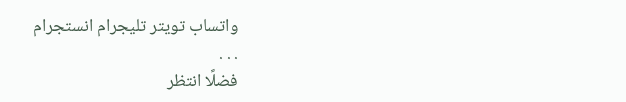واتساب تويتر تليجرام انستجرام
. . .
فضلًا انتظر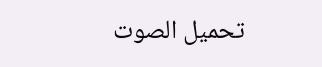تحميل الصوت